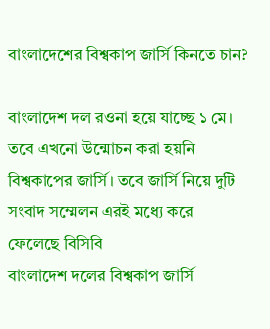বাংলাদেশের বিশ্বকাপ জার্সি কিনতে চান?

বাংলাদেশ দল রওনা হয়ে যাচ্ছে ১ মে। তবে এখনো উন্মোচন করা হয়নি বিশ্বকাপের জার্সি। তবে জার্সি নিয়ে দুটি সংবাদ সম্মেলন এরই মধ্যে করে ফেলেছে বিসিবি
বাংলাদেশ দলের বিশ্বকাপ জার্সি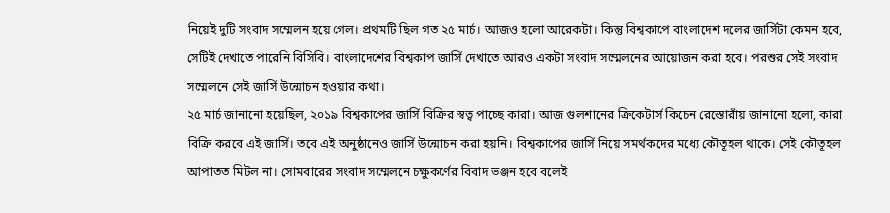নিয়েই দুটি সংবাদ সম্মেলন হয়ে গেল। প্রথমটি ছিল গত ২৫ মার্চ। আজও হলো আরেকটা। কিন্তু বিশ্বকাপে বাংলাদেশ দলের জার্সিটা কেমন হবে, সেটিই দেখাতে পারেনি বিসিবি। বাংলাদেশের বিশ্বকাপ জার্সি দেখাতে আরও একটা সংবাদ সম্মেলনের আয়োজন করা হবে। পরশুর সেই সংবাদ সম্মেলনে সেই জার্সি উন্মোচন হওয়ার কথা।
২৫ মার্চ জানানো হয়েছিল, ২০১৯ বিশ্বকাপের জার্সি বিক্রির স্বত্ব পাচ্ছে কারা। আজ গুলশানের ক্রিকেটার্স কিচেন রেস্তোরাঁয় জানানো হলো, কারা বিক্রি করবে এই জার্সি। তবে এই অনুষ্ঠানেও জার্সি উন্মোচন করা হয়নি। বিশ্বকাপের জার্সি নিয়ে সমর্থকদের মধ্যে কৌতূহল থাকে। সেই কৌতূহল আপাতত মিটল না। সোমবারের সংবাদ সম্মেলনে চক্ষুকর্ণের বিবাদ ভঞ্জন হবে বলেই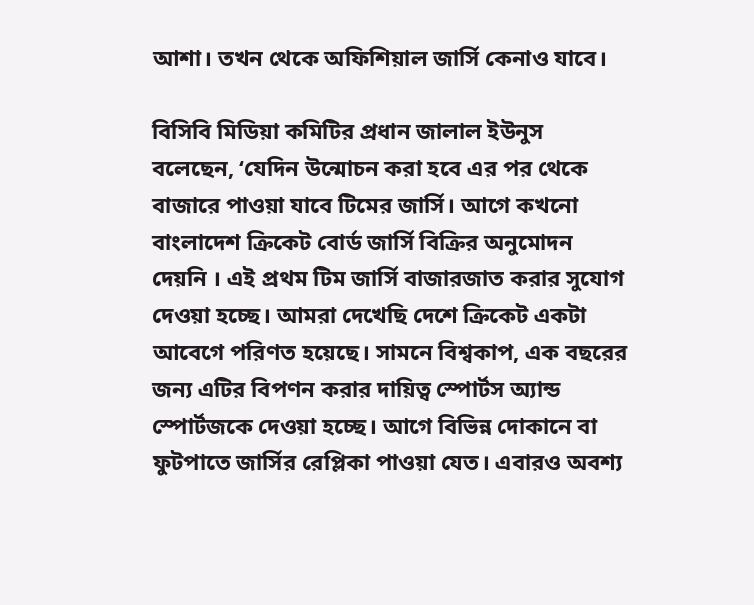আশা। তখন থেকে অফিশিয়াল জার্সি কেনাও যাবে।

বিসিবি মিডিয়া কমিটির প্রধান জালাল ইউনুস বলেছেন, ‘যেদিন উন্মোচন করা হবে এর পর থেকে বাজারে পাওয়া যাবে টিমের জার্সি। আগে কখনো বাংলাদেশ ক্রিকেট বোর্ড জার্সি বিক্রির অনুমোদন দেয়নি । এই প্রথম টিম জার্সি বাজারজাত করার সুযোগ দেওয়া হচ্ছে। আমরা দেখেছি দেশে ক্রিকেট একটা আবেগে পরিণত হয়েছে। সামনে বিশ্বকাপ, এক বছরের জন্য এটির বিপণন করার দায়িত্ব স্পোর্টস অ্যান্ড স্পোর্টজকে দেওয়া হচ্ছে। আগে বিভিন্ন দোকানে বা ফুটপাতে জার্সির রেপ্লিকা পাওয়া যেত। এবারও অবশ্য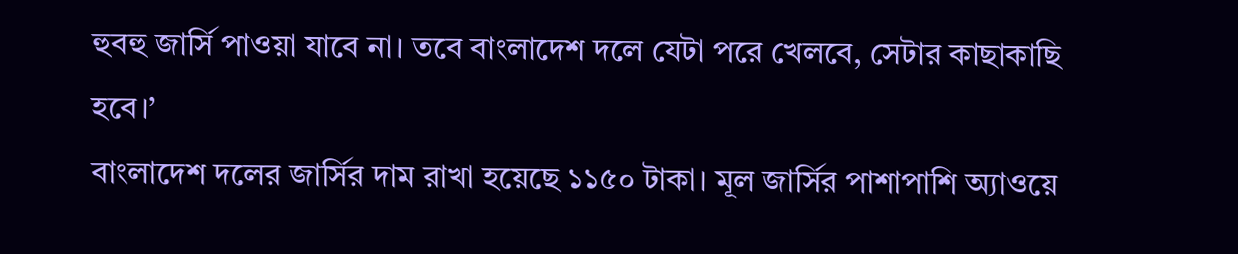হুবহু জার্সি পাওয়া যাবে না। তবে বাংলাদেশ দলে যেটা পরে খেলবে, সেটার কাছাকাছি হবে।’
বাংলাদেশ দলের জার্সির দাম রাখা হয়েছে ১১৫০ টাকা। মূল জার্সির পাশাপাশি অ্যাওয়ে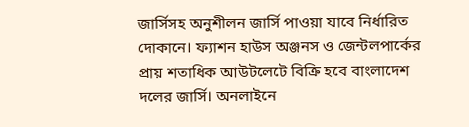জার্সিসহ অনুশীলন জার্সি পাওয়া যাবে নির্ধারিত দোকানে। ফ্যাশন হাউস অঞ্জনস ও জেন্টলপার্কের প্রায় শতাধিক আউটলেটে বিক্রি হবে বাংলাদেশ দলের জার্সি। অনলাইনে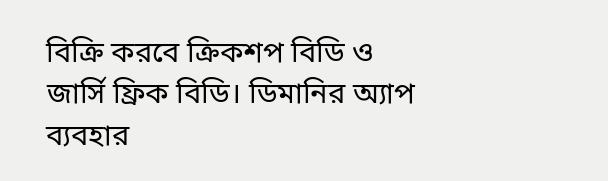বিক্রি করবে ক্রিকশপ বিডি ও জার্সি ফ্রিক বিডি। ডিমানির অ্যাপ ব্যবহার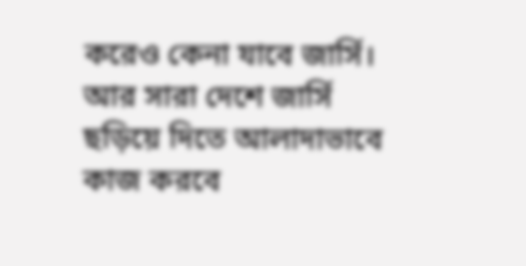করেও কেনা যাবে জার্সি। আর সারা দেশে জার্সি ছড়িয়ে দিতে আলাদাভাবে কাজ করবে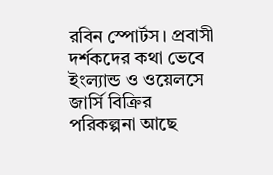রবিন স্পোর্টস। প্রবাসী দর্শকদের কথা ভেবে ইংল্যান্ড ও ওয়েলসে জার্সি বিক্রির পরিকল্পনা আছে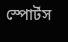স্পোর্টস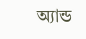অ্যান্ড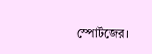স্পোর্টজের।